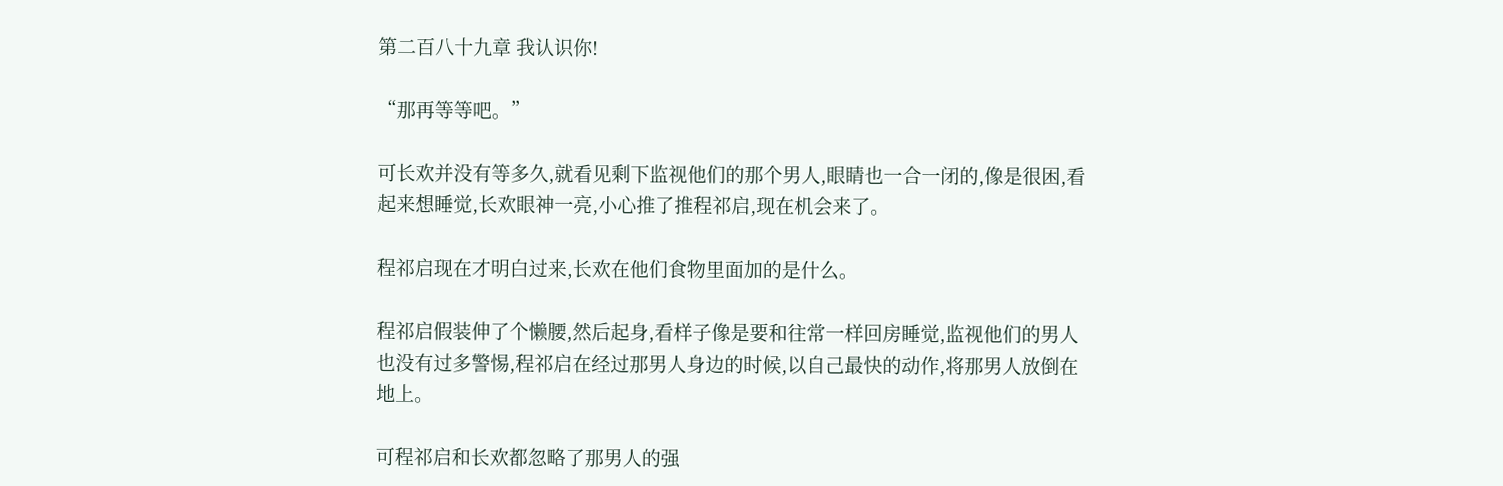第二百八十九章 我认识你!

“那再等等吧。”

可长欢并没有等多久,就看见剩下监视他们的那个男人,眼睛也一合一闭的,像是很困,看起来想睡觉,长欢眼神一亮,小心推了推程祁启,现在机会来了。

程祁启现在才明白过来,长欢在他们食物里面加的是什么。

程祁启假装伸了个懒腰,然后起身,看样子像是要和往常一样回房睡觉,监视他们的男人也没有过多警惕,程祁启在经过那男人身边的时候,以自己最快的动作,将那男人放倒在地上。

可程祁启和长欢都忽略了那男人的强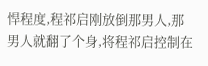悍程度,程祁启刚放倒那男人,那男人就翻了个身,将程祁启控制在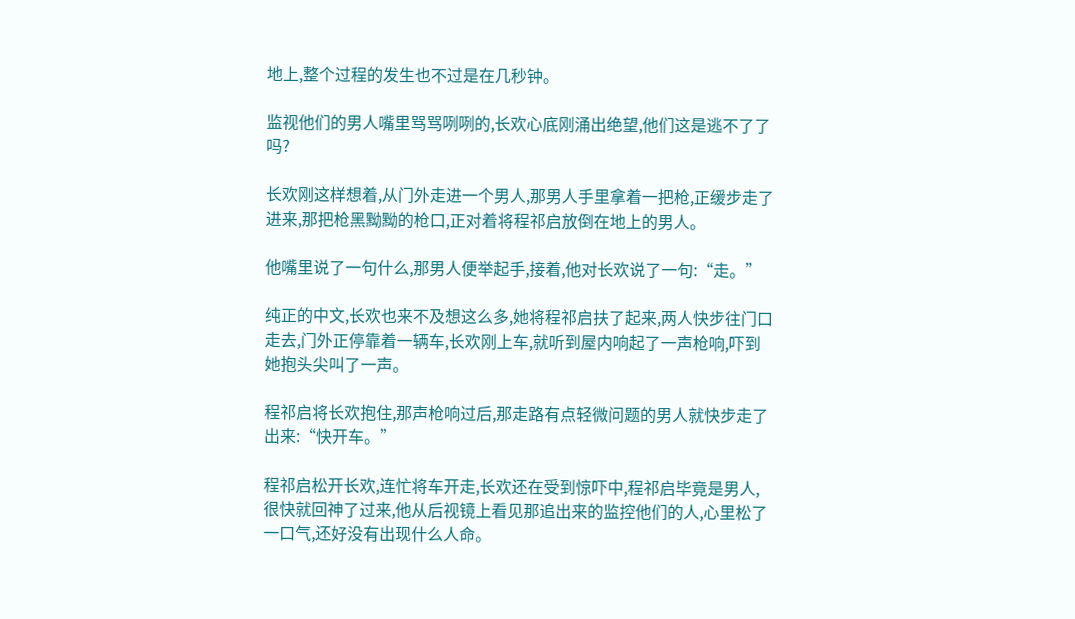地上,整个过程的发生也不过是在几秒钟。

监视他们的男人嘴里骂骂咧咧的,长欢心底刚涌出绝望,他们这是逃不了了吗?

长欢刚这样想着,从门外走进一个男人,那男人手里拿着一把枪,正缓步走了进来,那把枪黑黝黝的枪口,正对着将程祁启放倒在地上的男人。

他嘴里说了一句什么,那男人便举起手,接着,他对长欢说了一句:“走。”

纯正的中文,长欢也来不及想这么多,她将程祁启扶了起来,两人快步往门口走去,门外正停靠着一辆车,长欢刚上车,就听到屋内响起了一声枪响,吓到她抱头尖叫了一声。

程祁启将长欢抱住,那声枪响过后,那走路有点轻微问题的男人就快步走了出来:“快开车。”

程祁启松开长欢,连忙将车开走,长欢还在受到惊吓中,程祁启毕竟是男人,很快就回神了过来,他从后视镜上看见那追出来的监控他们的人,心里松了一口气,还好没有出现什么人命。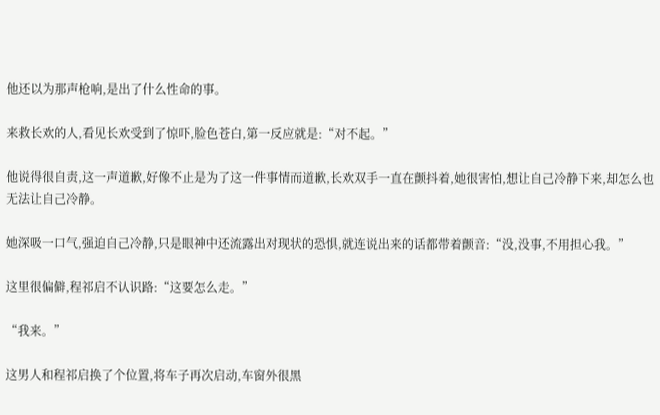他还以为那声枪响,是出了什么性命的事。

来救长欢的人,看见长欢受到了惊吓,脸色苍白,第一反应就是:“对不起。”

他说得很自责,这一声道歉,好像不止是为了这一件事情而道歉,长欢双手一直在颤抖着,她很害怕,想让自己冷静下来,却怎么也无法让自己冷静。

她深吸一口气,强迫自己冷静,只是眼神中还流露出对现状的恐惧,就连说出来的话都带着颤音:“没,没事,不用担心我。”

这里很偏僻,程祁启不认识路:“这要怎么走。”

“我来。”

这男人和程祁启换了个位置,将车子再次启动,车窗外很黑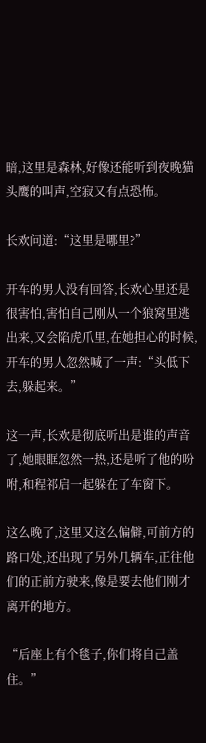暗,这里是森林,好像还能听到夜晚猫头鹰的叫声,空寂又有点恐怖。

长欢问道:“这里是哪里?”

开车的男人没有回答,长欢心里还是很害怕,害怕自己刚从一个狼窝里逃出来,又会陷虎爪里,在她担心的时候,开车的男人忽然喊了一声:“头低下去,躲起来。”

这一声,长欢是彻底听出是谁的声音了,她眼眶忽然一热,还是听了他的吩咐,和程祁启一起躲在了车窗下。

这么晚了,这里又这么偏僻,可前方的路口处,还出现了另外几辆车,正往他们的正前方驶来,像是要去他们刚才离开的地方。

“后座上有个毯子,你们将自己盖住。”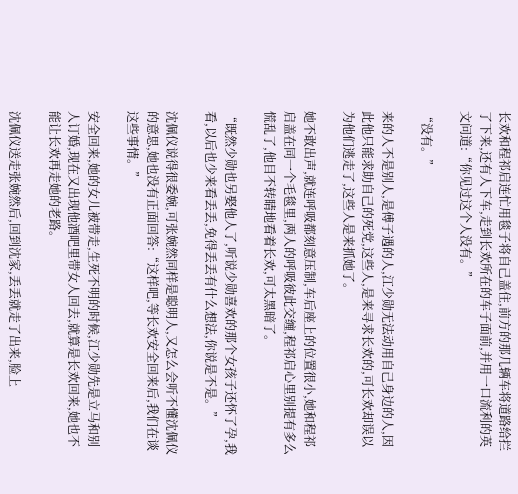长欢和程祁启连忙用毯子将自己盖住,前方的那几辆车将道路给拦了下来,还有人下车,走到长欢所在的车子面前,并用一口流利的英文问道:“你见过这个人没有。”

“没有。”

来的人不是别人,是傅子遇的人,江少勋无法动用自己身边的人,因此他只能求助自己的死党,这些人,是来寻求长欢的,可长欢却误以为他们逃走了,这些人是来抓她了。

她不敢出声,就连呼吸都刻意压制,车后座上的位置很小,她和程祁启盖在同一个毛毯里,两人的呼吸彼此交缠,程祁启心里别提有多么慌乱了,他目不转睛地看着长欢,可太黑暗了。

“既然少勋也另娶他人了,听说少勋喜欢的那个女孩子还怀了孕,我看,以后也少来看丢丢,免得丢丢有什么想法,你说是不是。”

沈佩仪说得很委婉,可张婉然同样是聪明人,又怎么会听不懂沈佩仪的意思,她也没有正面回答:“这样吧,等长欢安全回来后,我们在谈这些事情。”

安全回来,她的女儿被带走,生死不明的时候,江少勋先是立马和别人订婚,现在又出现他酒吧里带女人回去,就算是长欢回来,她也不能让长欢再走她的老路。

沈佩仪送走张婉然后,回到沈家,丢丢就走了出来,脸上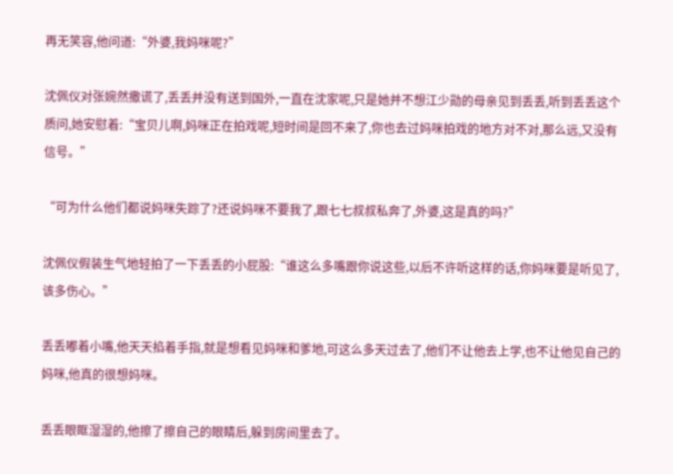再无笑容,他问道:“外婆,我妈咪呢?”

沈佩仪对张婉然撒谎了,丢丢并没有送到国外,一直在沈家呢,只是她并不想江少勋的母亲见到丢丢,听到丢丢这个质问,她安慰着:“宝贝儿啊,妈咪正在拍戏呢,短时间是回不来了,你也去过妈咪拍戏的地方对不对,那么远,又没有信号。”

“可为什么他们都说妈咪失踪了?还说妈咪不要我了,跟七七叔叔私奔了,外婆,这是真的吗?”

沈佩仪假装生气地轻拍了一下丢丢的小屁股:“谁这么多嘴跟你说这些,以后不许听这样的话,你妈咪要是听见了,该多伤心。”

丢丢嘟着小嘴,他天天掐着手指,就是想看见妈咪和爹地,可这么多天过去了,他们不让他去上学,也不让他见自己的妈咪,他真的很想妈咪。

丢丢眼眶湿湿的,他擦了擦自己的眼睛后,躲到房间里去了。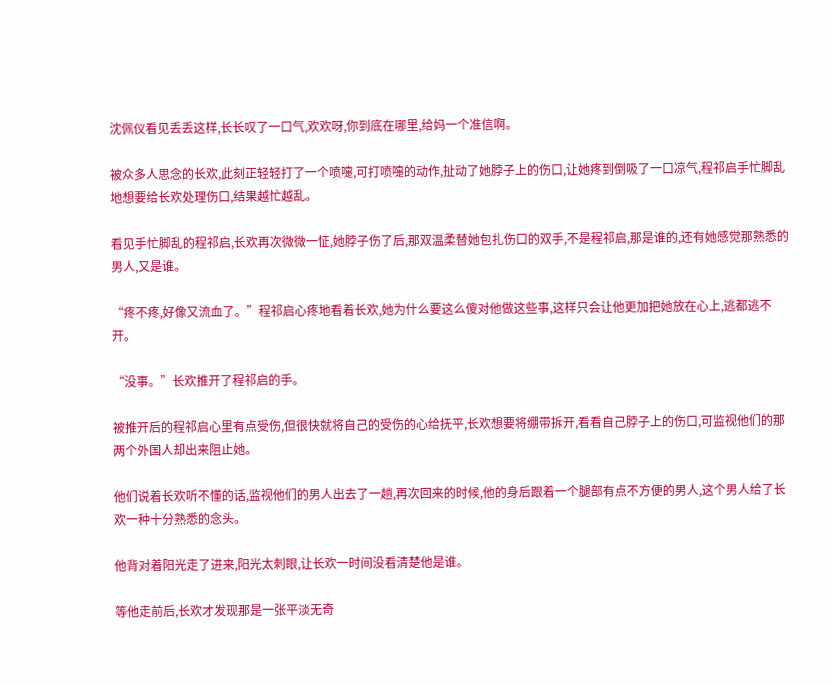沈佩仪看见丢丢这样,长长叹了一口气,欢欢呀,你到底在哪里,给妈一个准信啊。

被众多人思念的长欢,此刻正轻轻打了一个喷嚏,可打喷嚏的动作,扯动了她脖子上的伤口,让她疼到倒吸了一口凉气,程祁启手忙脚乱地想要给长欢处理伤口,结果越忙越乱。

看见手忙脚乱的程祁启,长欢再次微微一怔,她脖子伤了后,那双温柔替她包扎伤口的双手,不是程祁启,那是谁的,还有她感觉那熟悉的男人,又是谁。

“疼不疼,好像又流血了。”程祁启心疼地看着长欢,她为什么要这么傻对他做这些事,这样只会让他更加把她放在心上,逃都逃不开。

“没事。”长欢推开了程祁启的手。

被推开后的程祁启心里有点受伤,但很快就将自己的受伤的心给抚平,长欢想要将绷带拆开,看看自己脖子上的伤口,可监视他们的那两个外国人却出来阻止她。

他们说着长欢听不懂的话,监视他们的男人出去了一趟,再次回来的时候,他的身后跟着一个腿部有点不方便的男人,这个男人给了长欢一种十分熟悉的念头。

他背对着阳光走了进来,阳光太刺眼,让长欢一时间没看清楚他是谁。

等他走前后,长欢才发现那是一张平淡无奇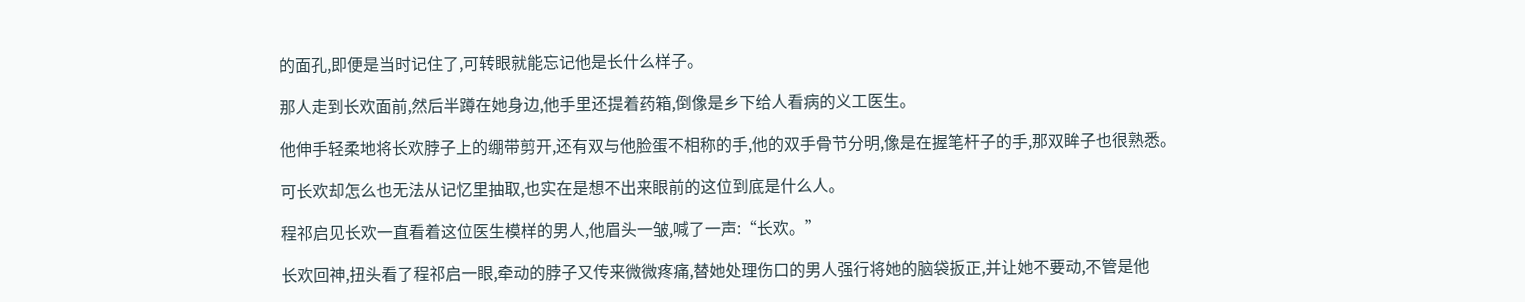的面孔,即便是当时记住了,可转眼就能忘记他是长什么样子。

那人走到长欢面前,然后半蹲在她身边,他手里还提着药箱,倒像是乡下给人看病的义工医生。

他伸手轻柔地将长欢脖子上的绷带剪开,还有双与他脸蛋不相称的手,他的双手骨节分明,像是在握笔杆子的手,那双眸子也很熟悉。

可长欢却怎么也无法从记忆里抽取,也实在是想不出来眼前的这位到底是什么人。

程祁启见长欢一直看着这位医生模样的男人,他眉头一皱,喊了一声:“长欢。”

长欢回神,扭头看了程祁启一眼,牵动的脖子又传来微微疼痛,替她处理伤口的男人强行将她的脑袋扳正,并让她不要动,不管是他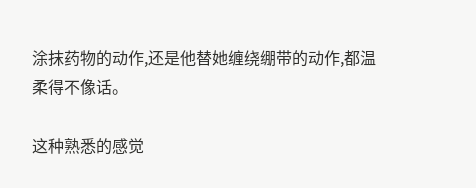涂抹药物的动作,还是他替她缠绕绷带的动作,都温柔得不像话。

这种熟悉的感觉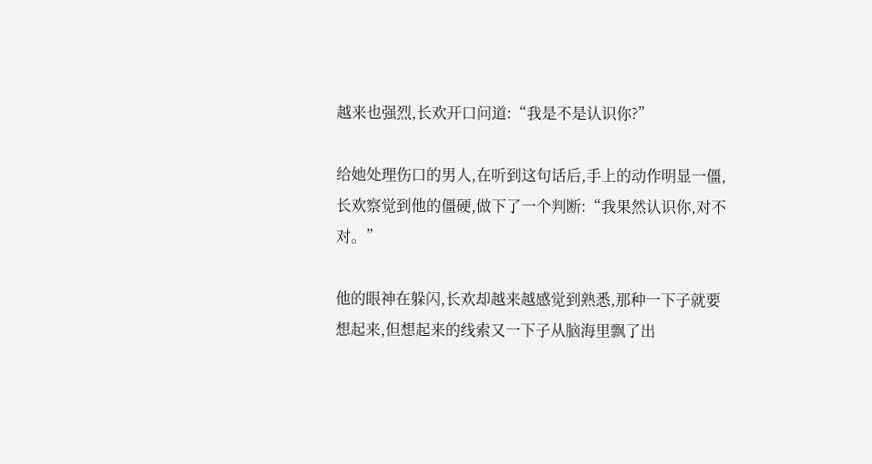越来也强烈,长欢开口问道:“我是不是认识你?”

给她处理伤口的男人,在听到这句话后,手上的动作明显一僵,长欢察觉到他的僵硬,做下了一个判断:“我果然认识你,对不对。”

他的眼神在躲闪,长欢却越来越感觉到熟悉,那种一下子就要想起来,但想起来的线索又一下子从脑海里飘了出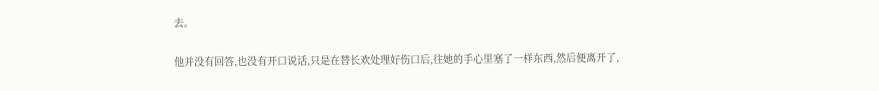去。

他并没有回答,也没有开口说话,只是在替长欢处理好伤口后,往她的手心里塞了一样东西,然后便离开了,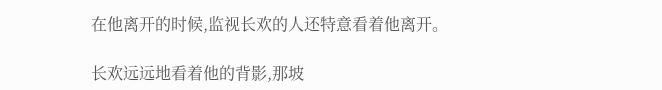在他离开的时候,监视长欢的人还特意看着他离开。

长欢远远地看着他的背影,那坡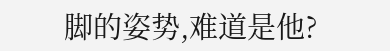脚的姿势,难道是他?